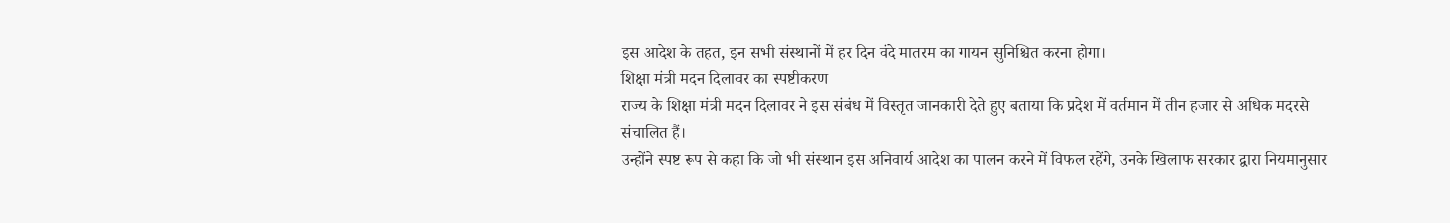इस आदेश के तहत, इन सभी संस्थानों में हर दिन वंदे मातरम का गायन सुनिश्चित करना होगा।
शिक्षा मंत्री मदन दिलावर का स्पष्टीकरण
राज्य के शिक्षा मंत्री मदन दिलावर ने इस संबंध में विस्तृत जानकारी देते हुए बताया कि प्रदेश में वर्तमान में तीन हजार से अधिक मदरसे संचालित हैं।
उन्होंने स्पष्ट रूप से कहा कि जो भी संस्थान इस अनिवार्य आदेश का पालन करने में विफल रहेंगे, उनके खिलाफ सरकार द्वारा नियमानुसार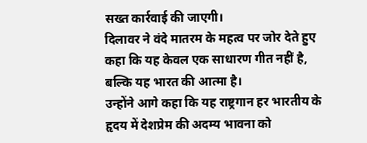सख्त कार्रवाई की जाएगी।
दिलावर ने वंदे मातरम के महत्व पर जोर देते हुए कहा कि यह केवल एक साधारण गीत नहीं है, बल्कि यह भारत की आत्मा है।
उन्होंने आगे कहा कि यह राष्ट्रगान हर भारतीय के हृदय में देशप्रेम की अदम्य भावना को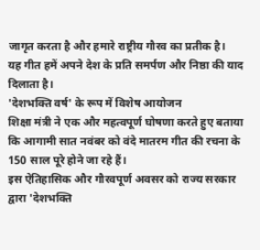जागृत करता है और हमारे राष्ट्रीय गौरव का प्रतीक है।
यह गीत हमें अपने देश के प्रति समर्पण और निष्ठा की याद दिलाता है।
'देशभक्ति वर्ष' के रूप में विशेष आयोजन
शिक्षा मंत्री ने एक और महत्वपूर्ण घोषणा करते हुए बताया कि आगामी सात नवंबर को वंदे मातरम गीत की रचना के 150 साल पूरे होने जा रहे हैं।
इस ऐतिहासिक और गौरवपूर्ण अवसर को राज्य सरकार द्वारा 'देशभक्ति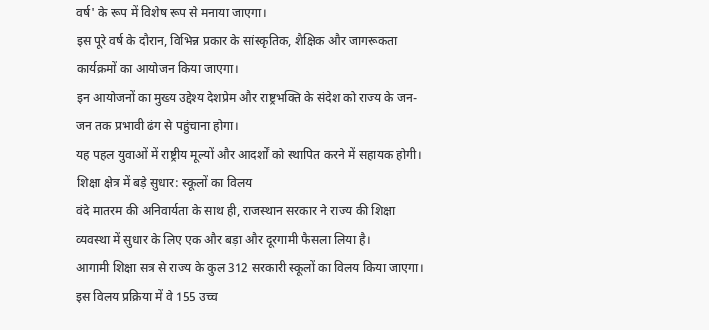वर्ष' के रूप में विशेष रूप से मनाया जाएगा।
इस पूरे वर्ष के दौरान, विभिन्न प्रकार के सांस्कृतिक, शैक्षिक और जागरूकता कार्यक्रमों का आयोजन किया जाएगा।
इन आयोजनों का मुख्य उद्देश्य देशप्रेम और राष्ट्रभक्ति के संदेश को राज्य के जन-जन तक प्रभावी ढंग से पहुंचाना होगा।
यह पहल युवाओं में राष्ट्रीय मूल्यों और आदर्शों को स्थापित करने में सहायक होगी।
शिक्षा क्षेत्र में बड़े सुधार: स्कूलों का विलय
वंदे मातरम की अनिवार्यता के साथ ही, राजस्थान सरकार ने राज्य की शिक्षा व्यवस्था में सुधार के लिए एक और बड़ा और दूरगामी फैसला लिया है।
आगामी शिक्षा सत्र से राज्य के कुल 312 सरकारी स्कूलों का विलय किया जाएगा।
इस विलय प्रक्रिया में वे 155 उच्च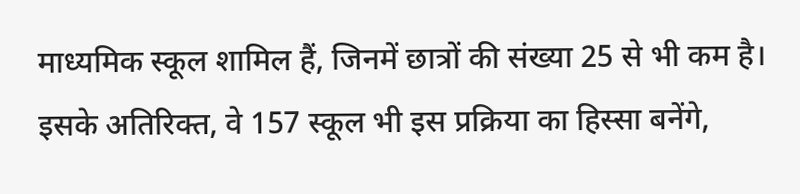माध्यमिक स्कूल शामिल हैं, जिनमें छात्रों की संख्या 25 से भी कम है।
इसके अतिरिक्त, वे 157 स्कूल भी इस प्रक्रिया का हिस्सा बनेंगे,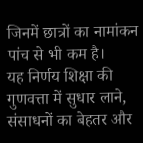जिनमें छात्रों का नामांकन पांच से भी कम है।
यह निर्णय शिक्षा की गुणवत्ता में सुधार लाने, संसाधनों का बेहतर और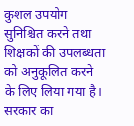कुशल उपयोग सुनिश्चित करने तथा शिक्षकों की उपलब्धता को अनुकूलित करने के लिए लिया गया है।
सरकार का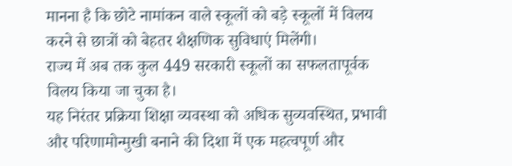मानना है कि छोटे नामांकन वाले स्कूलों को बड़े स्कूलों में विलय करने से छात्रों को बेहतर शैक्षणिक सुविधाएं मिलेंगी।
राज्य में अब तक कुल 449 सरकारी स्कूलों का सफलतापूर्वक विलय किया जा चुका है।
यह निरंतर प्रक्रिया शिक्षा व्यवस्था को अधिक सुव्यवस्थित, प्रभावी और परिणामोन्मुखी बनाने की दिशा में एक महत्वपूर्ण और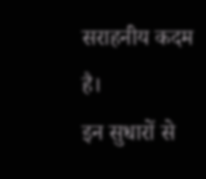सराहनीय कदम है।
इन सुधारों से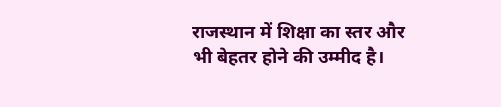राजस्थान में शिक्षा का स्तर और भी बेहतर होने की उम्मीद है।